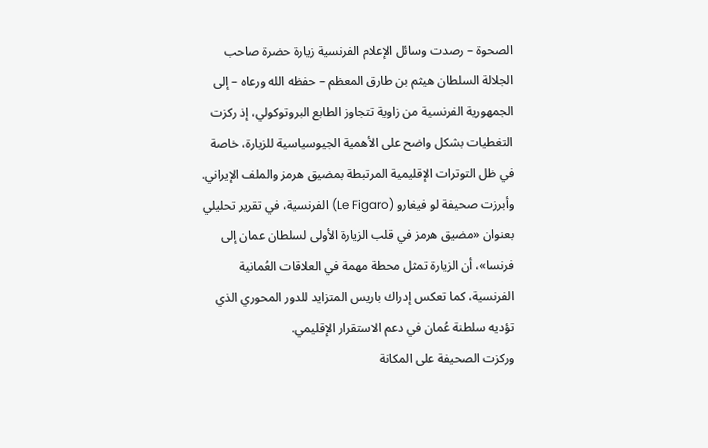الصحوة – رصدت وسائل الإعلام الفرنسية زيارة حضرة صاحب الجلالة السلطان هيثم بن طارق المعظم – حفظه الله ورعاه – إلى الجمهورية الفرنسية من زاوية تتجاوز الطابع البروتوكولي، إذ ركزت التغطيات بشكل واضح على الأهمية الجيوسياسية للزيارة، خاصة في ظل التوترات الإقليمية المرتبطة بمضيق هرمز والملف الإيراني.
وأبرزت صحيفة لو فيغارو (Le Figaro) الفرنسية، في تقرير تحليلي بعنوان «مضيق هرمز في قلب الزيارة الأولى لسلطان عمان إلى فرنسا»، أن الزيارة تمثل محطة مهمة في العلاقات العُمانية الفرنسية، كما تعكس إدراك باريس المتزايد للدور المحوري الذي تؤديه سلطنة عُمان في دعم الاستقرار الإقليمي.
وركزت الصحيفة على المكانة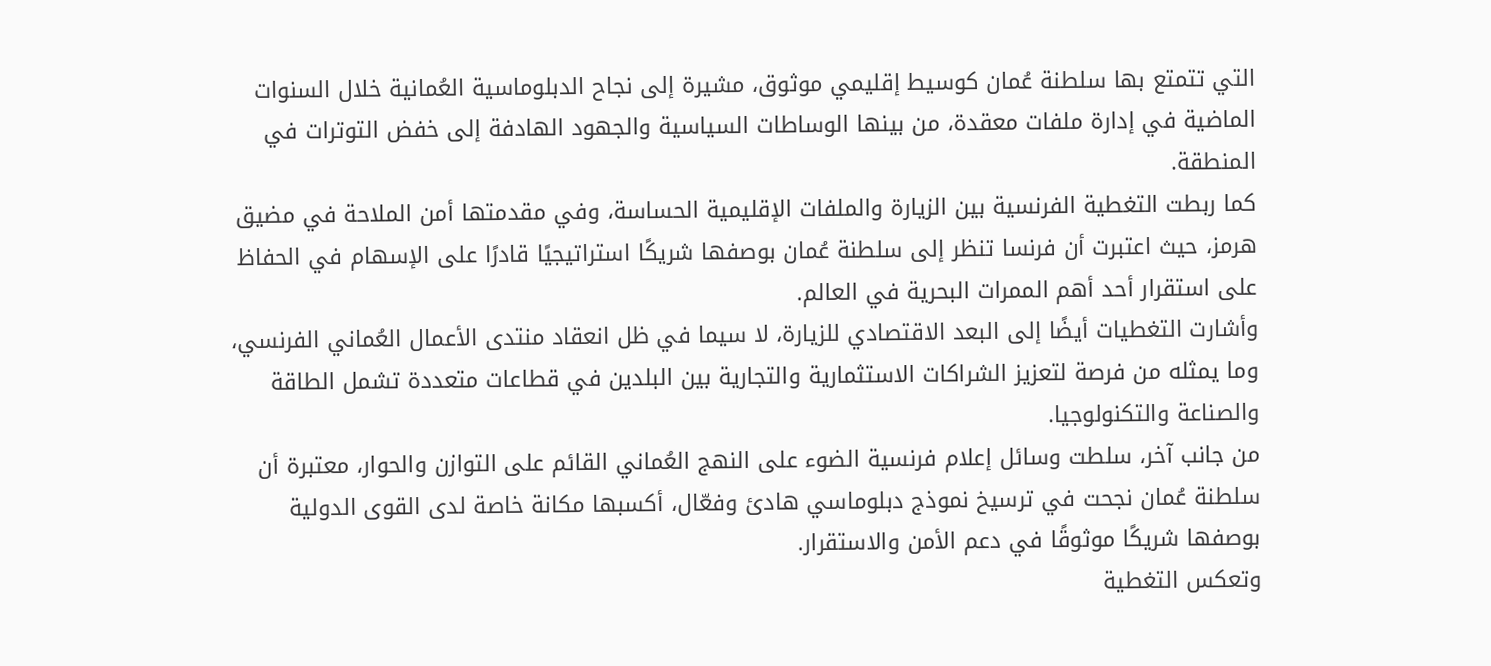التي تتمتع بها سلطنة عُمان كوسيط إقليمي موثوق، مشيرة إلى نجاح الدبلوماسية العُمانية خلال السنوات الماضية في إدارة ملفات معقدة، من بينها الوساطات السياسية والجهود الهادفة إلى خفض التوترات في المنطقة.
كما ربطت التغطية الفرنسية بين الزيارة والملفات الإقليمية الحساسة، وفي مقدمتها أمن الملاحة في مضيق هرمز، حيث اعتبرت أن فرنسا تنظر إلى سلطنة عُمان بوصفها شريكًا استراتيجيًا قادرًا على الإسهام في الحفاظ على استقرار أحد أهم الممرات البحرية في العالم.
وأشارت التغطيات أيضًا إلى البعد الاقتصادي للزيارة، لا سيما في ظل انعقاد منتدى الأعمال العُماني الفرنسي، وما يمثله من فرصة لتعزيز الشراكات الاستثمارية والتجارية بين البلدين في قطاعات متعددة تشمل الطاقة والصناعة والتكنولوجيا.
من جانب آخر، سلطت وسائل إعلام فرنسية الضوء على النهج العُماني القائم على التوازن والحوار، معتبرة أن سلطنة عُمان نجحت في ترسيخ نموذج دبلوماسي هادئ وفعّال، أكسبها مكانة خاصة لدى القوى الدولية بوصفها شريكًا موثوقًا في دعم الأمن والاستقرار.
وتعكس التغطية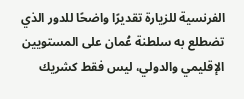الفرنسية للزيارة تقديرًا واضحًا للدور الذي تضطلع به سلطنة عُمان على المستويين الإقليمي والدولي، ليس فقط كشريك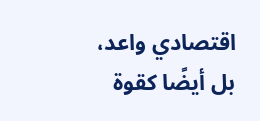اقتصادي واعد، بل أيضًا كقوة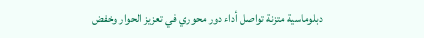دبلوماسية متزنة تواصل أداء دور محوري في تعزيز الحوار وخفض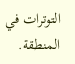التوترات في المنطقة.